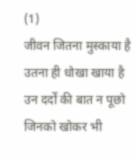(1)
जीवन जितना मुस्काया है
उतना ही धोखा खाया है
उन दर्दों की बात न पूछो
जिनको खोकर भी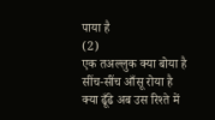पाया है
(2)
एक तअल्लुक क्या बोया है
सींच-सींच आँसू रोया है
क्या ढूँढे अब उस रिश्ते में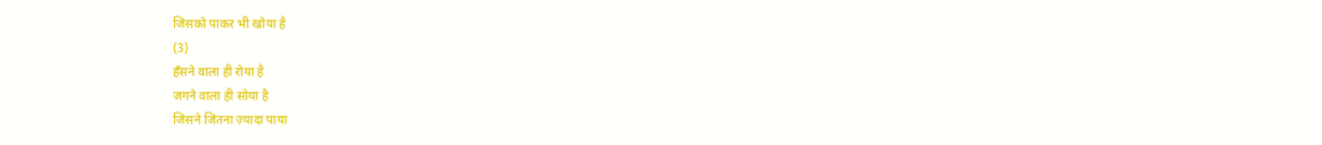जिसको पाकर भी खोया है
(3)
हँसने वाला ही रोया है
जगने वाला ही सोया है
जिसने जितना ज़्यादा पाया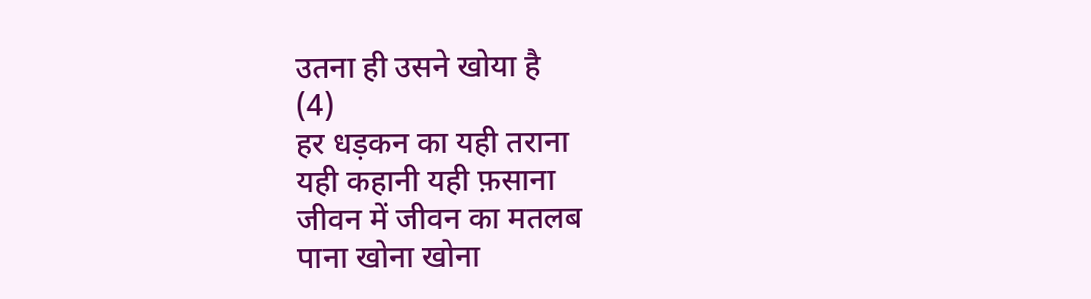उतना ही उसने खोया है
(4)
हर धड़कन का यही तराना
यही कहानी यही फ़साना
जीवन में जीवन का मतलब
पाना खोना खोना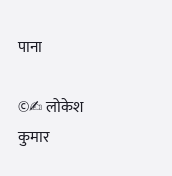पाना

©✍ लोकेश कुमार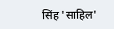सिंह 'साहिल'